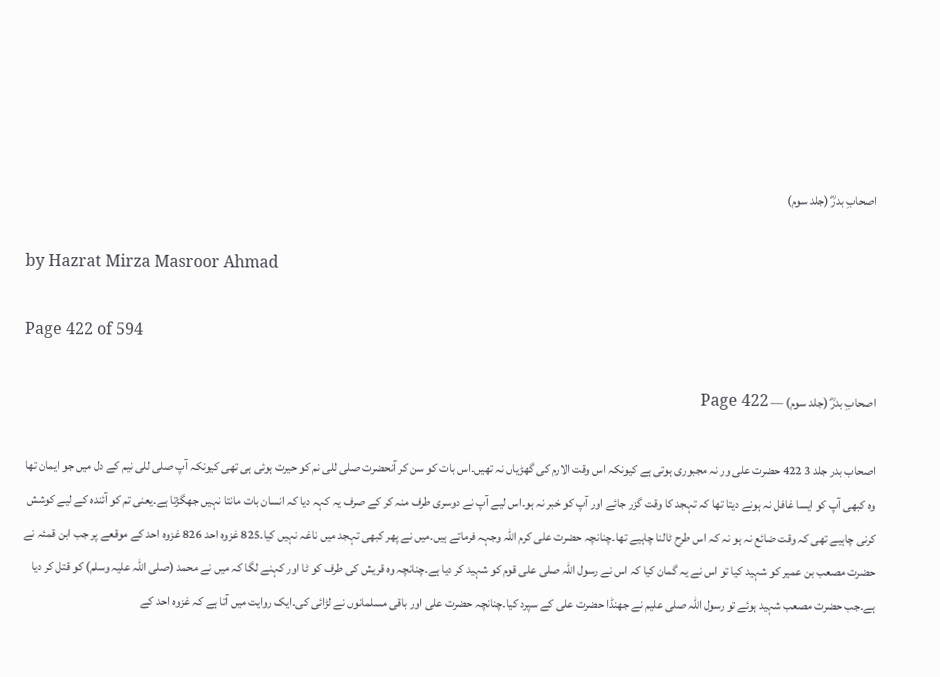اصحابِ بدرؓ (جلد سوم)

by Hazrat Mirza Masroor Ahmad

Page 422 of 594

اصحابِ بدرؓ (جلد سوم) — Page 422

اصحاب بدر جلد 3 422 حضرت علی ور نہ مجبوری ہوتی ہے کیونکہ اس وقت الارم کی گھڑیاں نہ تھیں۔اس بات کو سن کر آنحضرت صلی للی نم کو حیرت ہوئی ہی تھی کیونکہ آپ صلی للی نیم کے دل میں جو ایمان تھا وہ کبھی آپ کو ایسا غافل نہ ہونے دیتا تھا کہ تہجد کا وقت گزر جائے اور آپ کو خبر نہ ہو۔اس لیے آپ نے دوسری طرف منہ کر کے صرف یہ کہہ دیا کہ انسان بات مانتا نہیں جھگڑتا ہے۔یعنی تم کو آئندہ کے لیے کوشش کرنی چاہیے تھی کہ وقت ضائع نہ ہو نہ کہ اس طرح ٹالنا چاہیے تھا۔چنانچہ حضرت علی کرم اللہ وجہہ فرماتے ہیں۔میں نے پھر کبھی تہجد میں ناغہ نہیں کیا۔825 غزوہ احد 826 غزوہ احد کے موقعے پر جب ابن قمئہ نے حضرت مصعب بن عمیر کو شہید کیا تو اس نے یہ گمان کیا کہ اس نے رسول اللہ صلی علی قوم کو شہید کر دیا ہے۔چنانچہ وہ قریش کی طرف کو ٹا اور کہنے لگا کہ میں نے محمد (صلی اللہ علیہ وسلم) کو قتل کر دیا ہے۔جب حضرت مصعب شہید ہوئے تو رسول اللہ صلی علیم نے جھنڈا حضرت علی کے سپرد کیا۔چنانچہ حضرت علی اور باقی مسلمانوں نے لڑائی کی۔ایک روایت میں آتا ہے کہ غزوہ احد کے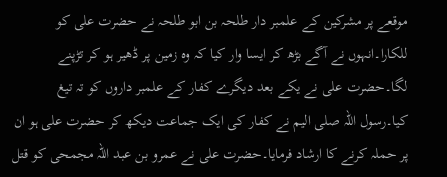موقعے پر مشرکین کے علمبر دار طلحہ بن ابو طلحہ نے حضرت علی کو للکارا۔انہوں نے آگے بڑھ کر ایسا وار کیا کہ وہ زمین پر ڈھیر ہو کر تڑپنے لگا۔حضرت علی نے یکے بعد دیگرے کفار کے علمبر داروں کو تہ تیغ کیا۔رسول اللہ صلی الیم نے کفار کی ایک جماعت دیکھ کر حضرت علی ہو ان پر حملہ کرنے کا ارشاد فرمایا۔حضرت علی نے عمرو بن عبد اللہ مجمحی کو قتل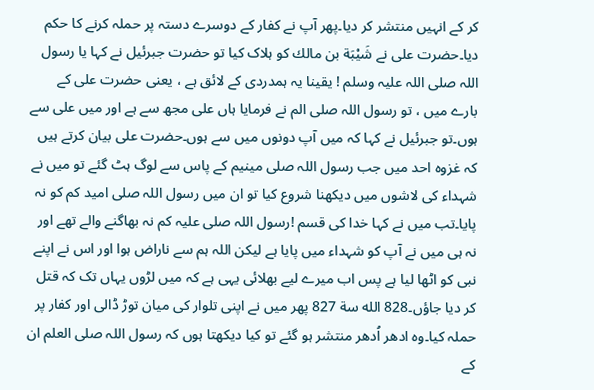کر کے انہیں منتشر کر دیا۔پھر آپ نے کفار کے دوسرے دستہ پر حملہ کرنے کا حکم دیا۔حضرت علی نے شَيْبَة بن مالك کو ہلاک کیا تو حضرت جبرئیل نے کہا یا رسول اللہ صلی اللہ علیہ وسلم ! یقینا یہ ہمدردی کے لائق ہے ، یعنی حضرت علی کے بارے میں ، تو رسول اللہ صلی الم نے فرمایا ہاں علی مجھ سے ہے اور میں علی سے ہوں۔تو جبرئیل نے کہا کہ میں آپ دونوں میں سے ہوں۔حضرت علی بیان کرتے ہیں کہ غزوہ احد میں جب رسول اللہ صلی مینیم کے پاس سے لوگ ہٹ گئے تو میں نے شہداء کی لاشوں میں دیکھنا شروع کیا تو ان میں رسول اللہ صلی امید کم کو نہ پایا۔تب میں نے کہا خدا کی قسم !رسول اللہ صلی علیہ کم نہ بھاگنے والے تھے اور نہ ہی میں نے آپ کو شہداء میں پایا ہے لیکن اللہ ہم سے ناراض ہوا اور اس نے اپنے نبی کو اٹھا لیا ہے پس اب میرے لیے بھلائی یہی ہے کہ میں لڑوں یہاں تک کہ قتل کر دیا جاؤں۔828 الله سة 827 پھر میں نے اپنی تلوار کی میان توڑ ڈالی اور کفار پر حملہ کیا۔وہ ادھر اُدھر منتشر ہو گئے تو کیا دیکھتا ہوں کہ رسول اللہ صلی العلم ان کے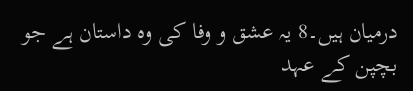درمیان ہیں۔8 یہ عشق و وفا کی وہ داستان ہے جو بچپن کے عہد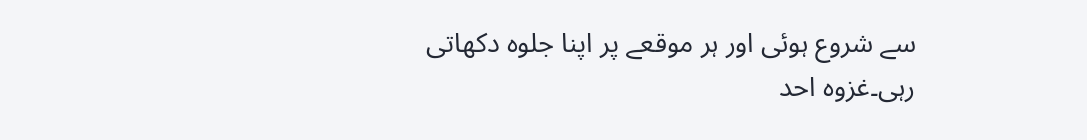سے شروع ہوئی اور ہر موقعے پر اپنا جلوہ دکھاتی رہی۔غزوہ احد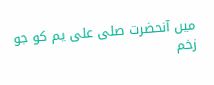میں آنحضرت صلی علی یم کو جو زخم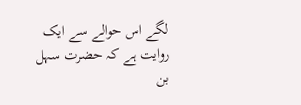لگے اس حوالے سے ایک روایت ہے کہ حضرت سہل بن